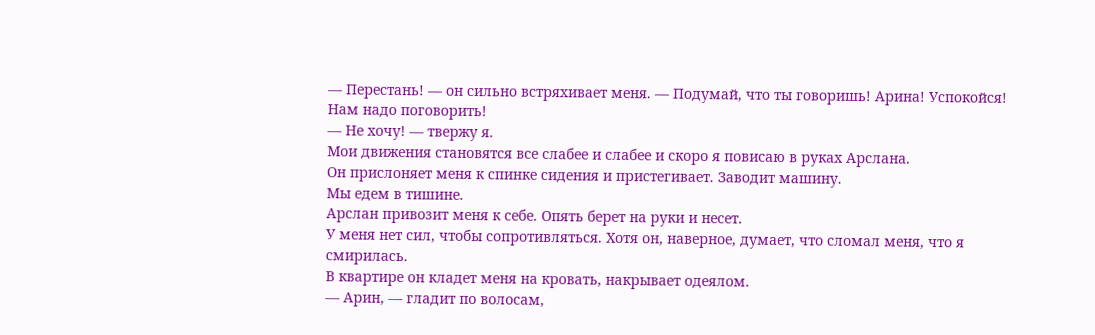— Перестань! — он сильно встряхивает меня. — Подумай, что ты говоришь! Арина! Успокойся! Нам надо поговорить!
— Не хочу! — твержу я.
Мои движения становятся все слабее и слабее и скоро я повисаю в руках Арслана.
Он прислоняет меня к спинке сидения и пристегивает. Заводит машину.
Мы едем в тишине.
Арслан привозит меня к себе. Опять берет на руки и несет.
У меня нет сил, чтобы сопротивляться. Хотя он, наверное, думает, что сломал меня, что я смирилась.
В квартире он кладет меня на кровать, накрывает одеялом.
— Арин, — гладит по волосам,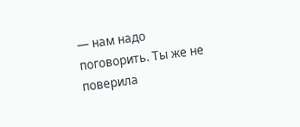— нам надо поговорить. Ты же не поверила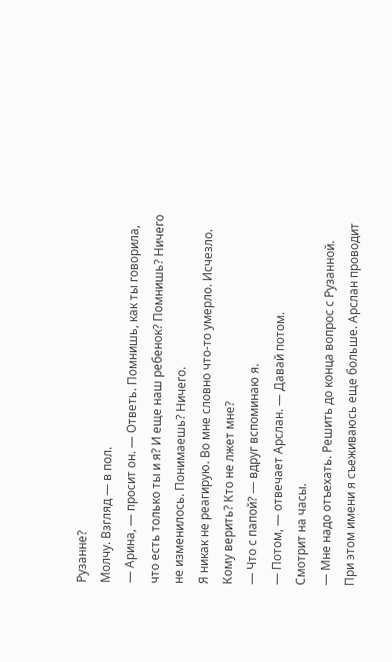Рузанне?
Молчу. Взгляд — в пол.
— Арина, — просит он. — Ответь. Помнишь, как ты говорила, что есть только ты и я? И еще наш ребенок? Помнишь? Ничего не изменилось. Понимаешь? Ничего.
Я никак не реагирую. Во мне словно что-то умерло. Исчезло.
Кому верить? Кто не лжет мне?
— Что с папой? — вдруг вспоминаю я.
— Потом, — отвечает Арслан. — Давай потом.
Смотрит на часы.
— Мне надо отъехать. Решить до конца вопрос с Рузанной.
При этом имени я съеживаюсь еще больше. Арслан проводит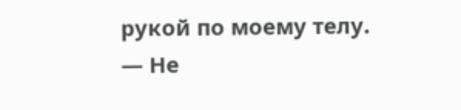рукой по моему телу.
— Не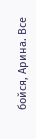бойся, Арина. Все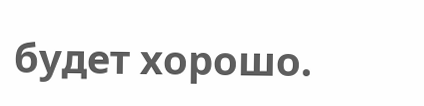будет хорошо.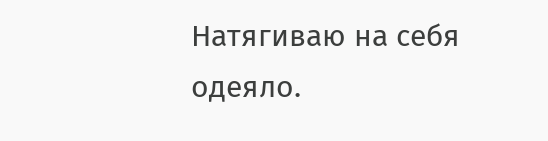Натягиваю на себя одеяло.